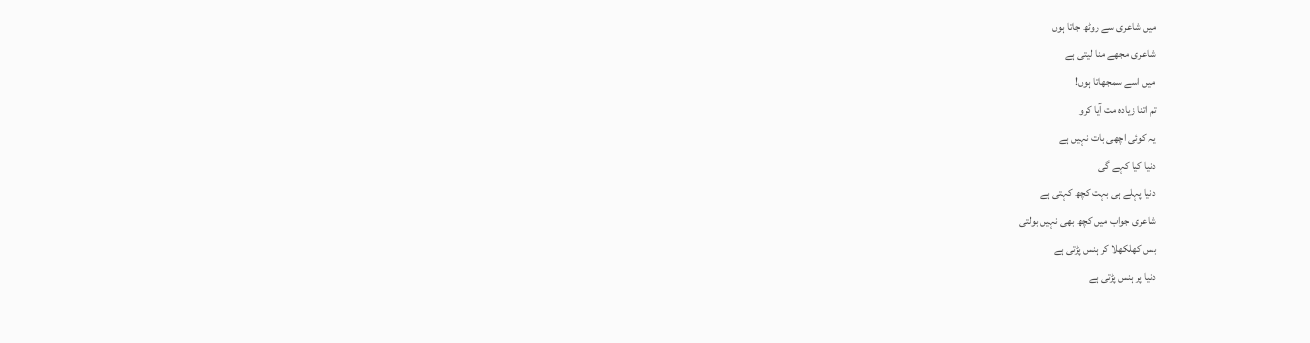میں شاعری سے روٹھ جاتا ہوں
شاعری مجھے منا لیتی ہے
میں اسے سمجھاتا ہوں!
تم اتنا زیادہ مت آیا کرو
یہ کوئی اچھی بات نہیں ہے
دنیا کیا کہے گی
دنیا پہلے ہی بہت کچھ کہتی ہے
شاعری جواب میں کچھ بھی نہیں بولتی
بس کھلکھلا کر ہنس پڑتی ہے
دنیا پر ہنس پڑتی ہے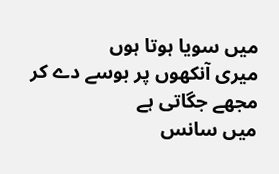میں سویا ہوتا ہوں
میری آنکھوں پر بوسے دے کر مجھے جگاتی ہے
میں سانس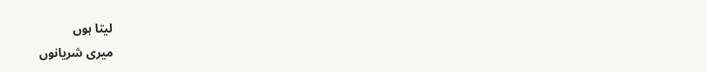لیتا ہوں
میری شریانوں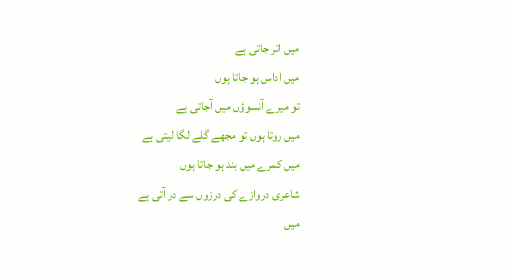میں اتر جاتی ہے
میں اداس ہو جاتا ہوں
تو میرے آنسوؤں میں آجاتی ہے
میں روتا ہوں تو مجھے گلے لگا لیتی ہے
میں کمرے میں بند ہو جاتا ہوں
شاعری دروازے کی درزوں سے در آتی ہے
میں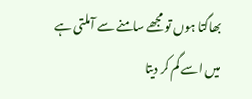بھاگتا ہوں تو مجھے سامنے سے آملتی ہے
میں اسے گم کر دیتا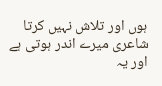ہوں اور تلاش نہیں کرتا
شاعری میرے اندر ہوتی ہے
اور یہ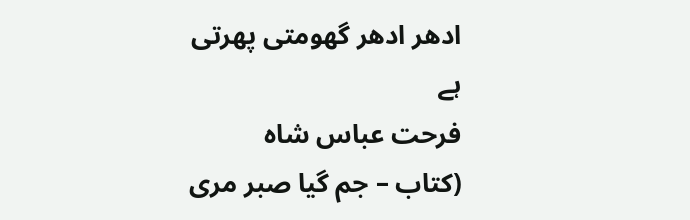ادھر ادھر گھومتی پھرتی ہے
فرحت عباس شاہ
(کتاب – جم گیا صبر مری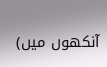آنکھوں میں)